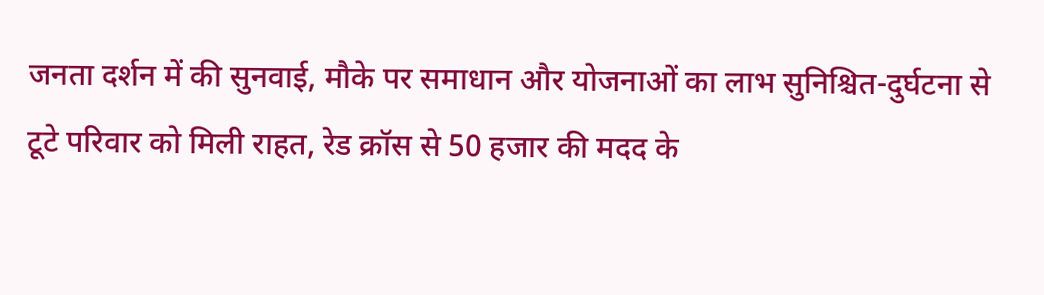जनता दर्शन में की सुनवाई, मौके पर समाधान और योजनाओं का लाभ सुनिश्चित-दुर्घटना से टूटे परिवार को मिली राहत, रेड क्रॉस से 50 हजार की मदद के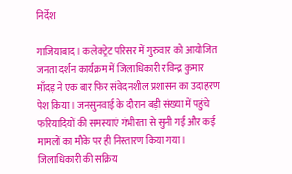निर्देश

गाजियाबाद। कलेक्ट्रेट परिसर में गुरुवार को आयोजित जनता दर्शन कार्यक्रम में जिलाधिकारी रविन्द्र कुमार माँदड़ ने एक बार फिर संवेदनशील प्रशासन का उदाहरण पेश किया। जनसुनवाई के दौरान बड़ी संख्या में पहुंचे फरियादियों की समस्याएं गंभीरता से सुनी गईं और कई मामलों का मौके पर ही निस्तारण किया गया। जिलाधिकारी की सक्रिय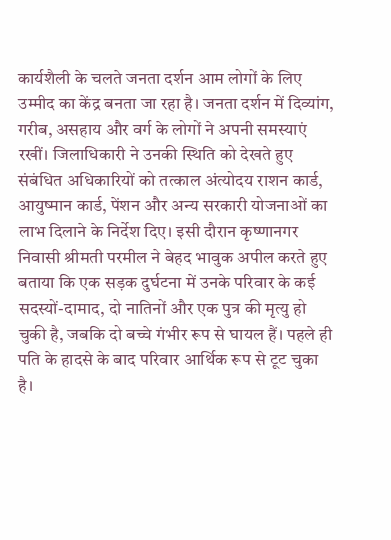कार्यशैली के चलते जनता दर्शन आम लोगों के लिए उम्मीद का केंद्र बनता जा रहा है। जनता दर्शन में दिव्यांग, गरीब, असहाय और वर्ग के लोगों ने अपनी समस्याएं रखीं। जिलाधिकारी ने उनकी स्थिति को देखते हुए संबंधित अधिकारियों को तत्काल अंत्योदय राशन कार्ड, आयुष्मान कार्ड, पेंशन और अन्य सरकारी योजनाओं का लाभ दिलाने के निर्देश दिए। इसी दौरान कृष्णानगर निवासी श्रीमती परमील ने बेहद भावुक अपील करते हुए बताया कि एक सड़क दुर्घटना में उनके परिवार के कई सदस्यों-दामाद, दो नातिनों और एक पुत्र की मृत्यु हो चुकी है, जबकि दो बच्चे गंभीर रूप से घायल हैं। पहले ही पति के हादसे के बाद परिवार आर्थिक रूप से टूट चुका है।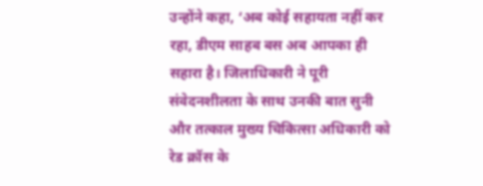उन्होंने कहा, ‘अब कोई सहायता नहीं कर रहा, डीएम साहब बस अब आपका ही सहारा है। जिलाधिकारी ने पूरी संवेदनशीलता के साथ उनकी बात सुनी और तत्काल मुख्य चिकित्सा अधिकारी को रेड क्रॉस के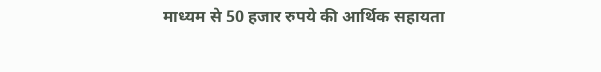माध्यम से 50 हजार रुपये की आर्थिक सहायता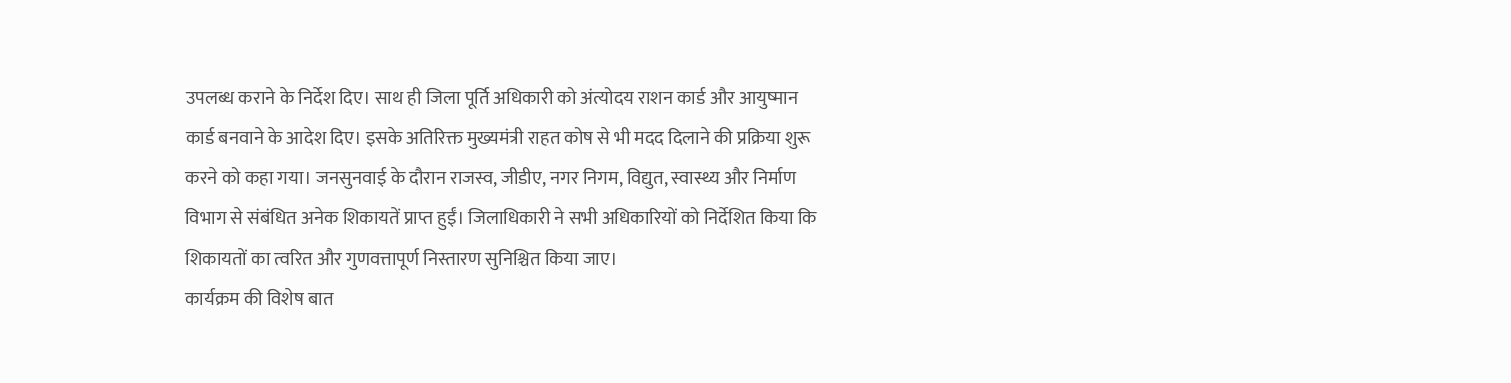उपलब्ध कराने के निर्देश दिए। साथ ही जिला पूर्ति अधिकारी को अंत्योदय राशन कार्ड और आयुष्मान कार्ड बनवाने के आदेश दिए। इसके अतिरिक्त मुख्यमंत्री राहत कोष से भी मदद दिलाने की प्रक्रिया शुरू करने को कहा गया। जनसुनवाई के दौरान राजस्व, जीडीए, नगर निगम, विद्युत, स्वास्थ्य और निर्माण विभाग से संबंधित अनेक शिकायतें प्राप्त हुईं। जिलाधिकारी ने सभी अधिकारियों को निर्देशित किया कि शिकायतों का त्वरित और गुणवत्तापूर्ण निस्तारण सुनिश्चित किया जाए।
कार्यक्रम की विशेष बात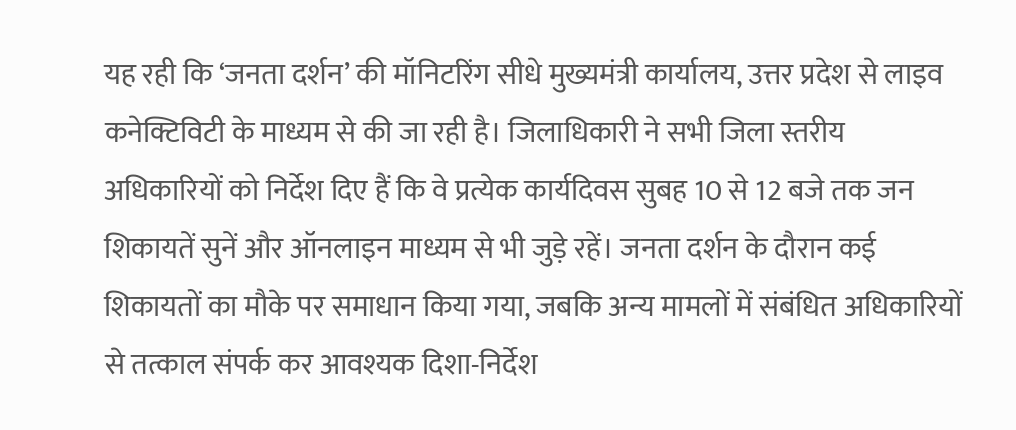यह रही कि ‘जनता दर्शन’ की मॉनिटरिंग सीधे मुख्यमंत्री कार्यालय, उत्तर प्रदेश से लाइव कनेक्टिविटी के माध्यम से की जा रही है। जिलाधिकारी ने सभी जिला स्तरीय अधिकारियों को निर्देश दिए हैं कि वे प्रत्येक कार्यदिवस सुबह 10 से 12 बजे तक जन शिकायतें सुनें और ऑनलाइन माध्यम से भी जुड़े रहें। जनता दर्शन के दौरान कई शिकायतों का मौके पर समाधान किया गया, जबकि अन्य मामलों में संबंधित अधिकारियों से तत्काल संपर्क कर आवश्यक दिशा-निर्देश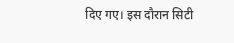दिए गए। इस दौरान सिटी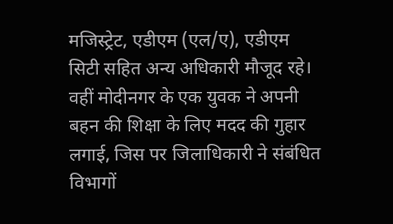मजिस्ट्रेट, एडीएम (एल/ए), एडीएम सिटी सहित अन्य अधिकारी मौजूद रहे। वहीं मोदीनगर के एक युवक ने अपनी बहन की शिक्षा के लिए मदद की गुहार लगाई, जिस पर जिलाधिकारी ने संबंधित विभागों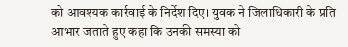को आवश्यक कार्रवाई के निर्देश दिए। युवक ने जिलाधिकारी के प्रति आभार जताते हुए कहा कि उनकी समस्या को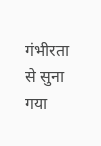गंभीरता से सुना गया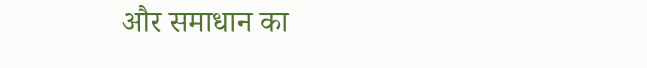और समाधान का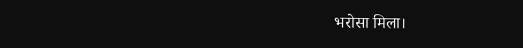भरोसा मिला।